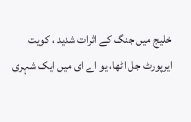خلیج میں جنگ کے اثرات شدید ، کویت ایرپورٹ جل اٹھا، یو اے ای میں ایک شہری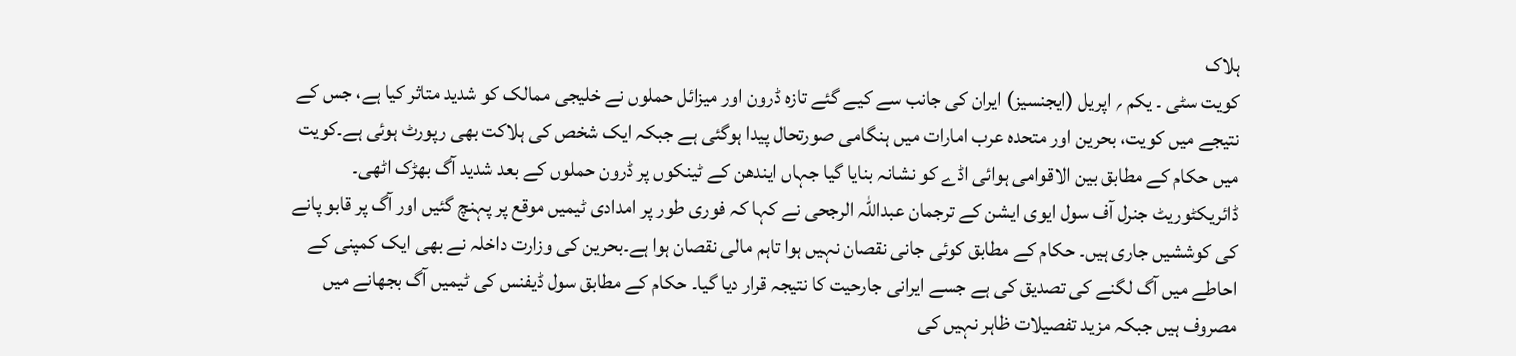ہلاک
کویت سٹی ۔ یکم ؍ اپریل (ایجنسیز) ایران کی جانب سے کیے گئے تازہ ڈرون اور میزائل حملوں نے خلیجی ممالک کو شدید متاثر کیا ہے، جس کے نتیجے میں کویت، بحرین اور متحدہ عرب امارات میں ہنگامی صورتحال پیدا ہوگئی ہے جبکہ ایک شخص کی ہلاکت بھی رپورٹ ہوئی ہے۔کویت میں حکام کے مطابق بین الاقوامی ہوائی اڈے کو نشانہ بنایا گیا جہاں ایندھن کے ٹینکوں پر ڈرون حملوں کے بعد شدید آگ بھڑک اٹھی۔ ڈائریکٹوریٹ جنرل آف سول ایوی ایشن کے ترجمان عبداللہ الرجحی نے کہا کہ فوری طور پر امدادی ٹیمیں موقع پر پہنچ گئیں اور آگ پر قابو پانے کی کوششیں جاری ہیں۔ حکام کے مطابق کوئی جانی نقصان نہیں ہوا تاہم مالی نقصان ہوا ہے۔بحرین کی وزارت داخلہ نے بھی ایک کمپنی کے احاطے میں آگ لگنے کی تصدیق کی ہے جسے ایرانی جارحیت کا نتیجہ قرار دیا گیا۔ حکام کے مطابق سول ڈیفنس کی ٹیمیں آگ بجھانے میں مصروف ہیں جبکہ مزید تفصیلات ظاہر نہیں کی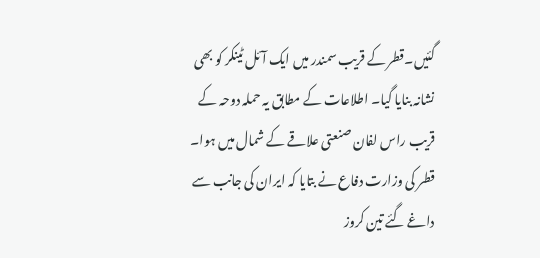گئیں۔قطر کے قریب سمندر میں ایک آئل ٹینکر کو بھی نشانہ بنایا گیا۔ اطلاعات کے مطابق یہ حملہ دوحہ کے قریب راس لفان صنعتی علاقے کے شمال میں ہوا۔ قطر کی وزارت دفاع نے بتایا کہ ایران کی جانب سے داغے گئے تین کروز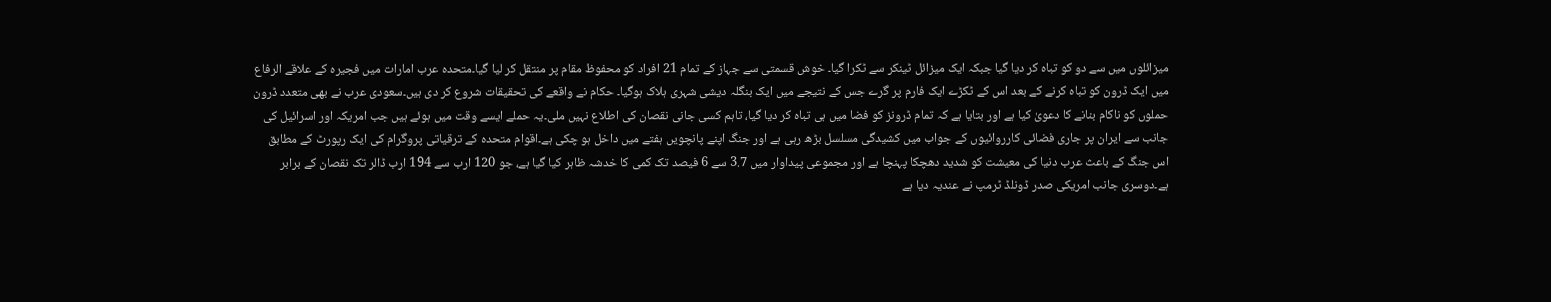میزائلوں میں سے دو کو تباہ کر دیا گیا جبکہ ایک میزائل ٹینکر سے ٹکرا گیا۔ خوش قسمتی سے جہاز کے تمام 21 افراد کو محفوظ مقام پر منتقل کر لیا گیا۔متحدہ عرب امارات میں فجیرہ کے علاقے الرفاع میں ایک ڈرون کو تباہ کرنے کے بعد اس کے ٹکڑے ایک فارم پر گرے جس کے نتیجے میں ایک بنگلہ دیشی شہری ہلاک ہوگیا۔ حکام نے واقعے کی تحقیقات شروع کر دی ہیں۔سعودی عرب نے بھی متعدد ڈرون حملوں کو ناکام بنانے کا دعویٰ کیا ہے اور بتایا ہے کہ تمام ڈرونز کو فضا میں ہی تباہ کر دیا گیا، تاہم کسی جانی نقصان کی اطلاع نہیں ملی۔یہ حملے ایسے وقت میں ہوئے ہیں جب امریکہ اور اسرائیل کی جانب سے ایران پر جاری فضائی کارروائیوں کے جواب میں کشیدگی مسلسل بڑھ رہی ہے اور جنگ اپنے پانچویں ہفتے میں داخل ہو چکی ہے۔اقوام متحدہ کے ترقیاتی پروگرام کی ایک رپورٹ کے مطابق اس جنگ کے باعث عرب دنیا کی معیشت کو شدید دھچکا پہنچا ہے اور مجموعی پیداوار میں 3.7 سے 6 فیصد تک کمی کا خدشہ ظاہر کیا گیا ہے، جو 120 ارب سے 194 ارب ڈالر تک نقصان کے برابر ہے۔دوسری جانب امریکی صدر ڈونلڈ ٹرمپ نے عندیہ دیا ہے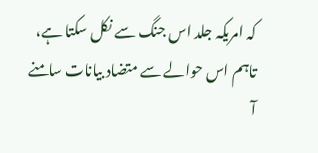کہ امریکہ جلد اس جنگ سے نکل سکتا ہے، تاہم اس حوالے سے متضاد بیانات سامنے آ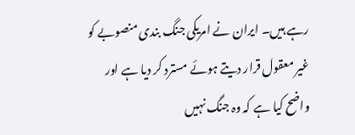رہے ہیں۔ ایران نے امریکی جنگ بندی منصوبے کو غیر معقول قرار دیتے ہوئے مسترد کر دیا ہے اور واضح کیا ہے کہ وہ جنگ نہیں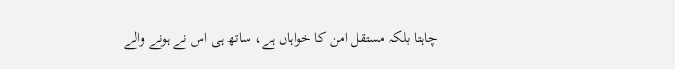چاہتا بلکہ مستقل امن کا خواہاں ہے، ساتھ ہی اس نے ہونے والے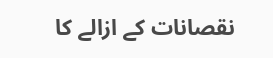نقصانات کے ازالے کا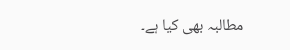مطالبہ بھی کیا ہے۔